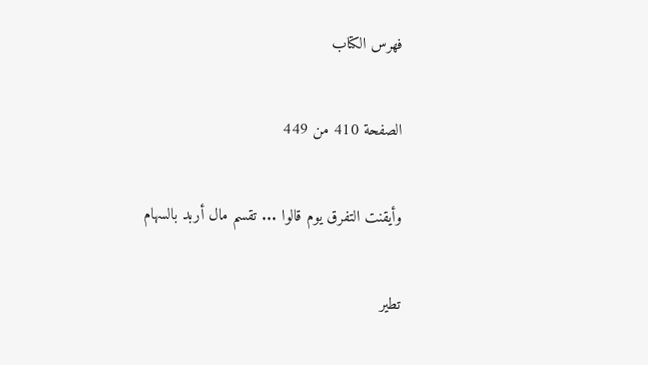فهرس الكتاب

الصفحة 410 من 449

وأيقنت التفرق يوم قالوا ... تقسم مال أربد بالسهام

تطير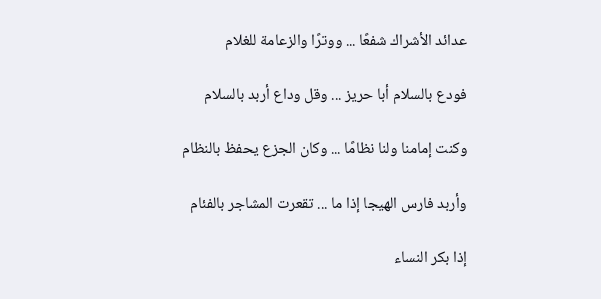عدائد الأشراك شفعًا ... ووترًا والزعامة للغلام

فودع بالسلام أبا حريز ... وقل وداع أربد بالسلام

وكنت إمامنا ولنا نظامًا ... وكان الجزع يحفظ بالنظام

وأربد فارس الهيجا إذا ما ... تقعرت المشاجر بالفئام

إذا بكر النساء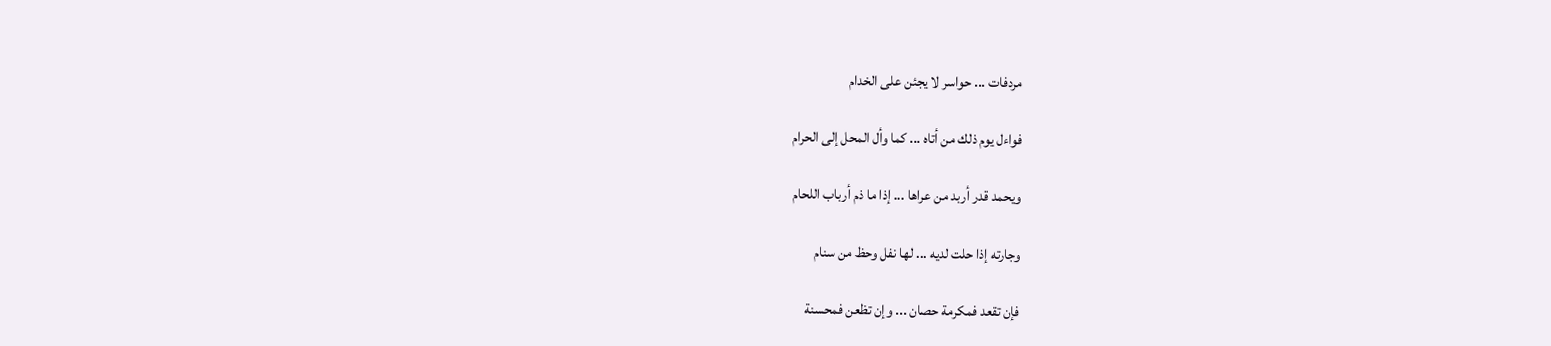مردفات ... حواسر لا يجئن على الخدام

فواءل يوم ذلك من أتاه ... كما وأل المحل إلى الحرام

ويحمد قدر أربد من عراها ... إذا ما ذم أرباب اللحام

وجارته إذا حلت لديه ... لها نفل وحظ من سنام

فإن تقعد فمكرمة حصان ... وإن تظعن فمحسنة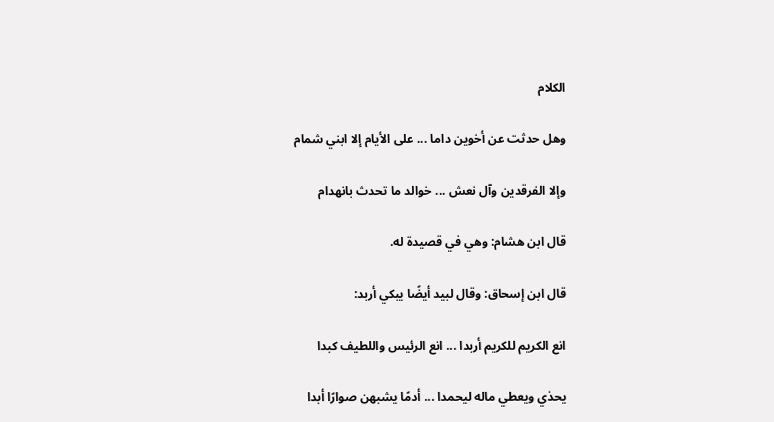الكلام

وهل حدثت عن أخوين داما ... على الأيام إلا ابني شمام

وإلا الفرقدين وآل نعش ... خوالد ما تحدث بانهدام

قال ابن هشام: وهي في قصيدة له.

قال ابن إسحاق: وقال لبيد أيضًا يبكي أربد:

انع الكريم للكريم أربدا ... انع الرئيس واللطيف كبدا

يحذي ويعطي ماله ليحمدا ... أدمًا يشبهن صوارًا أبدا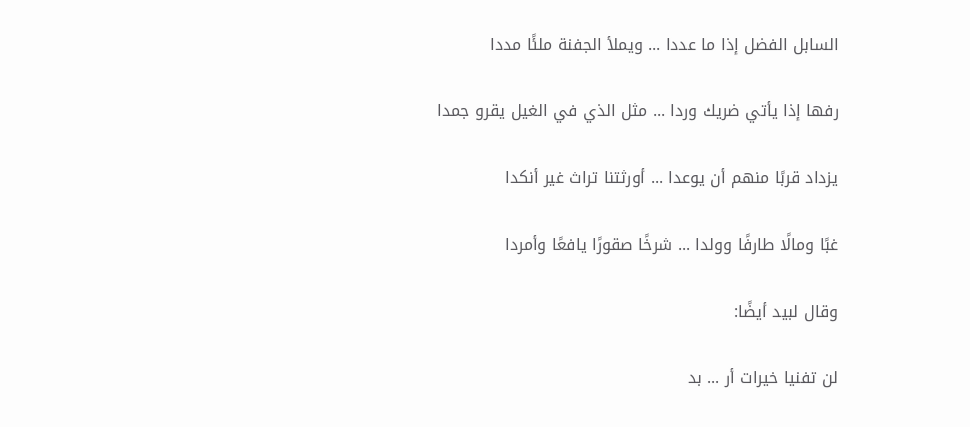السابل الفضل إذا ما عددا ... ويملأ الجفنة ملئًا مددا

رفها إذا يأتي ضريك وردا ... مثل الذي في الغيل يقرو جمدا

يزداد قربًا منهم أن يوعدا ... أورثتنا تراث غير أنكدا

غبًا ومالًا طارفًا وولدا ... شرخًا صقورًا يافعًا وأمردا

وقال لبيد أيضًا:

لن تفنيا خيرات أر ... بد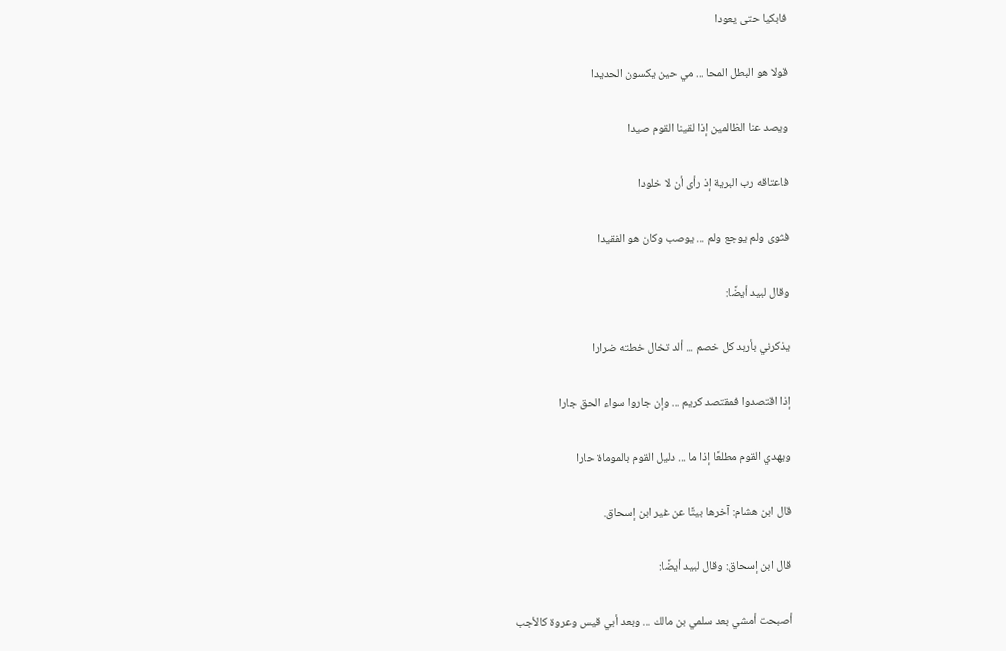فابكيا حتى يعودا

قولا هو البطل المحا ... مي حين يكسون الحديدا

ويصد عنا الظالمين إذا لقينا القوم صيدا

فاعتاقه رب البرية إذ رأى أن لا خلودا

فثوى ولم يوجع ولم ... يوصب وكان هو الفقيدا

وقال لبيد أيضًا:

يذكرني بأربد كل خصم ... ألد تخال خطته ضرارا

إذا اقتصدوا فمقتصد كريم ... وإن جاروا سواء الحق جارا

ويهدي القوم مطلعًا إذا ما ... دليل القوم بالموماة حارا

قال ابن هشام: آخرها بيتًا عن غير ابن إسحاق.

قال ابن إسحاق: وقال لبيد أيضًا:

أصبحت أمشي بعد سلمي بن مالك ... وبعد أبي قيس وعروة كالأجب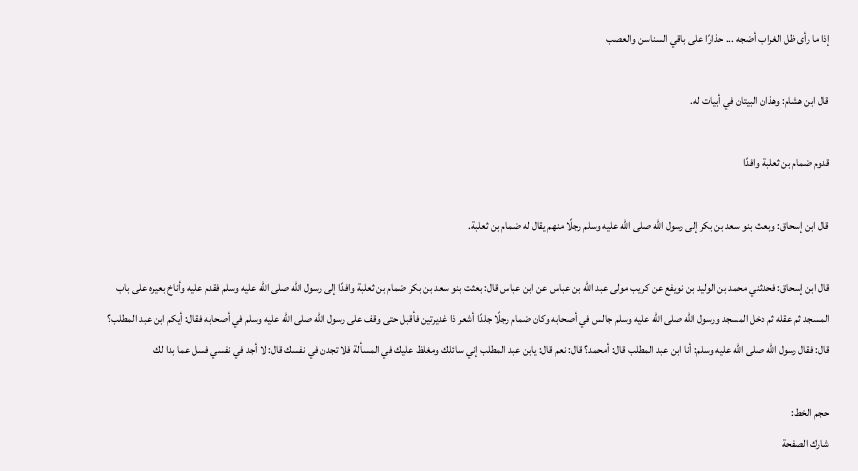إذا ما رأى ظل الغراب أضجه ... حذارًا على باقي السناسن والعصب

قال ابن هشام: وهذان البيتان في أبيات له.

قدوم ضمام بن ثعلبة وافدًا

قال ابن إسحاق: وبعث بنو سعد بن بكر إلى رسول الله صلى الله عليه وسلم رجلًا منهم يقال له ضمام بن ثعلبة.

قال ابن إسحاق: فحدثني محمد بن الوليد بن نويفع عن كريب مولى عبد الله بن عباس عن ابن عباس قال: بعثت بنو سعد بن بكر ضمام بن ثعلبة وافدًا إلى رسول الله صلى الله عليه وسلم فقدم عليه وأناخ بعيره على باب المسجد ثم عقله ثم دخل المسجد ورسول الله صلى الله عليه وسلم جالس في أصحابه وكان ضمام رجلًا جلدًا أشعر ذا غديرتين فأقبل حتى وقف على رسول الله صلى الله عليه وسلم في أصحابه فقال: أيكم ابن عبد المطلب؟ قال: فقال رسول الله صلى الله عليه وسلم: أنا ابن عبد المطلب قال: أمحمد؟ قال: نعم قال: يابن عبد المطلب إني سائلك ومغلظ عليك في المسألة فلا تجدن في نفسك قال: لا أجد في نفسي فسل عما بدا لك

حجم الخط:
شارك الصفحة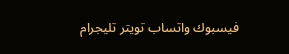فيسبوك واتساب تويتر تليجرام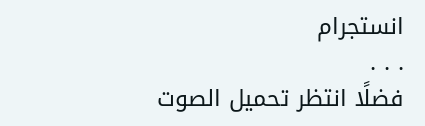انستجرام
. . .
فضلًا انتظر تحميل الصوت